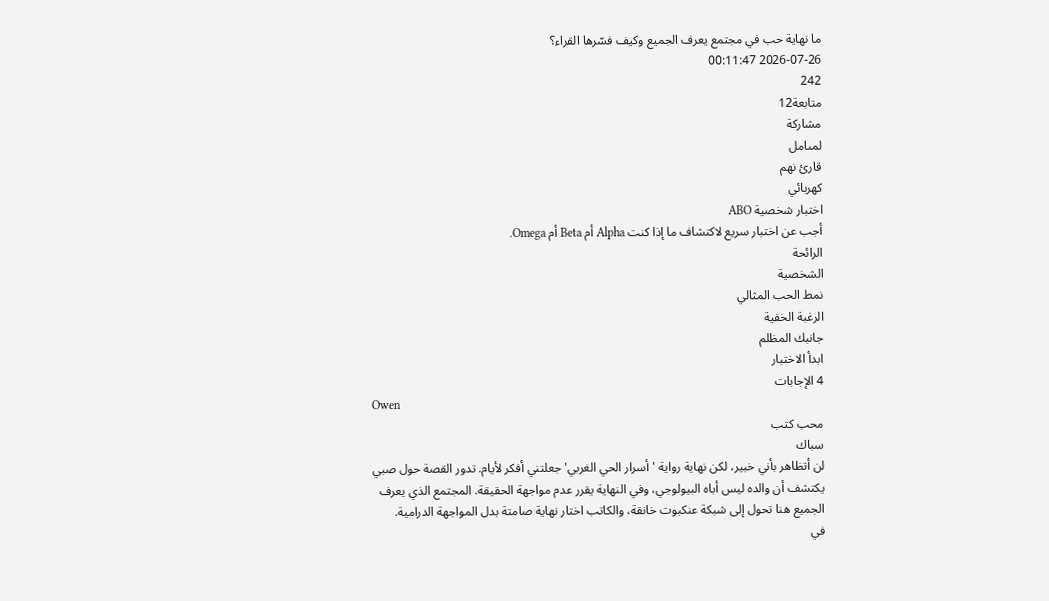ما نهاية حب في مجتمع يعرف الجميع وكيف فسّرها القراء؟
2026-07-26 00:11:47
242
متابعة12
مشاركة
لمىامل
قارئ نهم
كهربائي
اختبار شخصية ABO
أجب عن اختبار سريع لاكتشاف ما إذا كنت Alpha أم Beta أم Omega.
الرائحة
الشخصية
نمط الحب المثالي
الرغبة الخفية
جانبك المظلم
ابدأ الاختبار
4 الإجابات
Owen
محب كتب
سباك
لن أتظاهر بأني خبير، لكن نهاية رواية 'أسرار الحي الغربي' جعلتني أفكر لأيام. تدور القصة حول صبي يكتشف أن والده ليس أباه البيولوجي، وفي النهاية يقرر عدم مواجهة الحقيقة. المجتمع الذي يعرف الجميع هنا تحول إلى شبكة عنكبوت خانقة، والكاتب اختار نهاية صامتة بدل المواجهة الدرامية.
في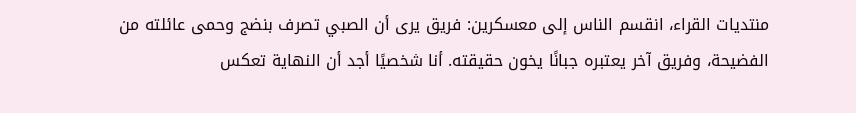منتديات القراء، انقسم الناس إلى معسكرين: فريق يرى أن الصبي تصرف بنضج وحمى عائلته من الفضيحة، وفريق آخر يعتبره جبانًا يخون حقيقته. أنا شخصيًا أجد أن النهاية تعكس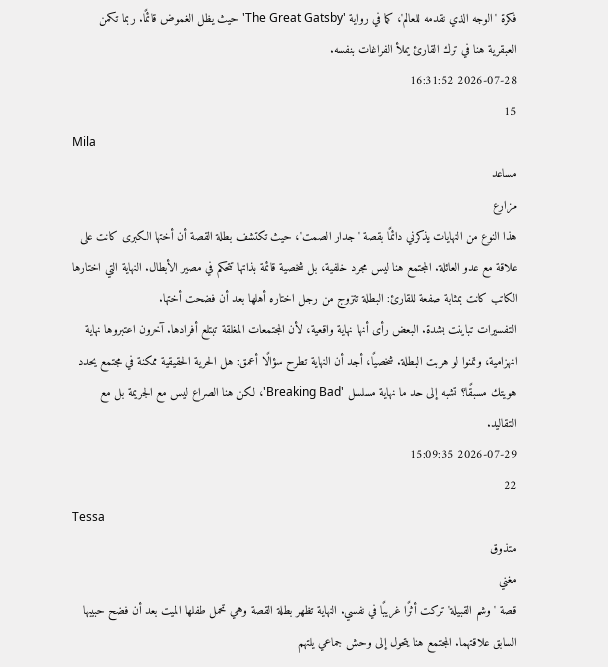فكرة 'الوجه الذي نقدمه للعالم'، كما في رواية 'The Great Gatsby' حيث يظل الغموض قائمًا. ربما تكمن العبقرية هنا في ترك القارئ يملأ الفراغات بنفسه.
2026-07-28 16:31:52
15
Mila
مساعد
مزارع
هذا النوع من النهايات يذكرني دائمًا بقصة 'جدار الصمت'، حيث تكتشف بطلة القصة أن أختها الكبرى كانت على علاقة مع عدو العائلة. المجتمع هنا ليس مجرد خلفية، بل شخصية قائمة بذاتها تتحكم في مصير الأبطال. النهاية التي اختارها الكاتب كانت بمثابة صفعة للقارئ: البطلة تتزوج من رجل اختاره أهلها بعد أن فضحت أختها.
التفسيرات تباينت بشدة. البعض رأى أنها نهاية واقعية، لأن المجتمعات المغلقة تبتلع أفرادها. آخرون اعتبروها نهاية انهزامية، وتمنوا لو هربت البطلة. شخصيًا، أجد أن النهاية تطرح سؤالًا أعمق: هل الحرية الحقيقية ممكنة في مجتمع يحدد هويتك مسبقًا؟ تشبه إلى حد ما نهاية مسلسل 'Breaking Bad'، لكن هنا الصراع ليس مع الجريمة بل مع التقاليد.
2026-07-29 15:09:35
22
Tessa
متذوق
مغني
قصة 'وشم القبيلة' تركت أثرًا غريبًا في نفسي. النهاية تظهر بطلة القصة وهي تحمل طفلها الميت بعد أن فضح حبيبها السابق علاقتهما. المجتمع هنا يتحول إلى وحش جماعي يلتهم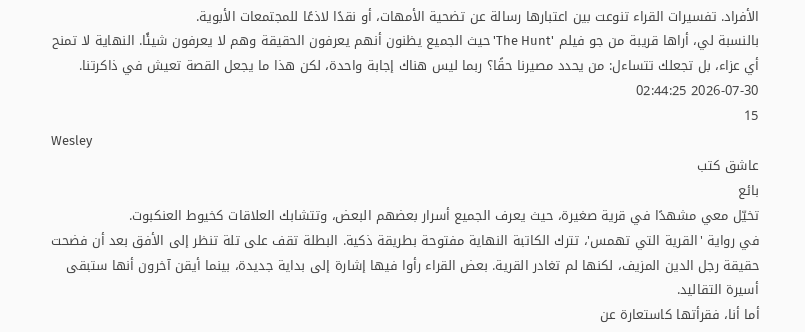الأفراد. تفسيرات القراء تنوعت بين اعتبارها رسالة عن تضحية الأمهات، أو نقدًا لاذعًا للمجتمعات الأبوية.
بالنسبة لي، أراها قريبة من جو فيلم 'The Hunt' حيث الجميع يظنون أنهم يعرفون الحقيقة وهم لا يعرفون شيئًا. النهاية لا تمنح أي عزاء، بل تجعلك تتساءل: من يحدد مصيرنا حقًا؟ ربما ليس هناك إجابة واحدة، لكن هذا ما يجعل القصة تعيش في ذاكرتنا.
2026-07-30 02:44:25
15
Wesley
عاشق كتب
بائع
تخيّل معي مشهدًا في قرية صغيرة، حيث يعرف الجميع أسرار بعضهم البعض، وتتشابك العلاقات كخيوط العنكبوت.
في رواية 'القرية التي تهمس'، تترك الكاتبة النهاية مفتوحة بطريقة ذكية. البطلة تقف على تلة تنظر إلى الأفق بعد أن فضحت حقيقة رجل الدين المزيف، لكنها لم تغادر القرية. بعض القراء رأوا فيها إشارة إلى بداية جديدة، بينما أيقن آخرون أنها ستبقى أسيرة التقاليد.
أما أنا، فقرأتها كاستعارة عن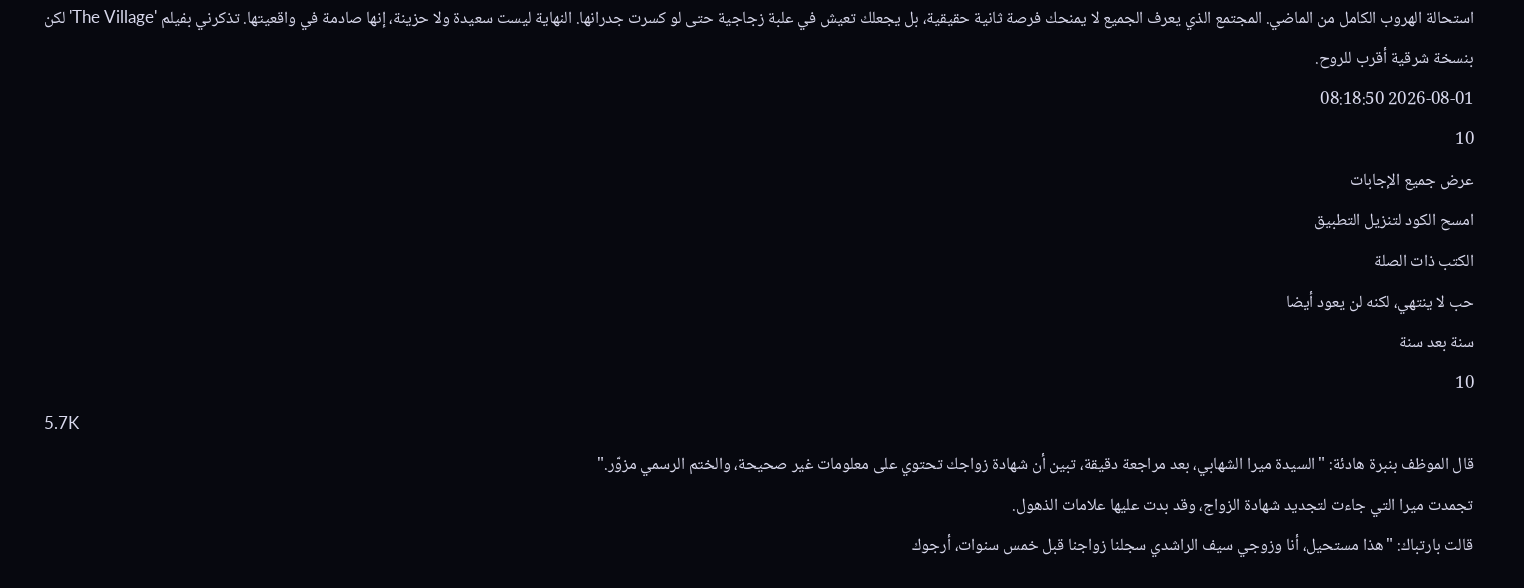استحالة الهروب الكامل من الماضي. المجتمع الذي يعرف الجميع لا يمنحك فرصة ثانية حقيقية، بل يجعلك تعيش في علبة زجاجية حتى لو كسرت جدرانها. النهاية ليست سعيدة ولا حزينة، إنها صادمة في واقعيتها. تذكرني بفيلم 'The Village' لكن بنسخة شرقية أقرب للروح.
2026-08-01 08:18:50
10
عرض جميع الإجابات
امسح الكود لتنزيل التطبيق
الكتب ذات الصلة
حب لا ينتهي، لكنه لن يعود أيضا
سنة بعد سنة
10
5.7K
قال الموظف بنبرة هادئة: "السيدة ميرا الشهابي، بعد مراجعة دقيقة، تبين أن شهادة زواجك تحتوي على معلومات غير صحيحة، والختم الرسمي مزوّر."
تجمدت ميرا التي جاءت لتجديد شهادة الزواج، وقد بدت عليها علامات الذهول.
قالت بارتباك: "هذا مستحيل، أنا وزوجي سيف الراشدي سجلنا زواجنا قبل خمس سنوات، أرجوك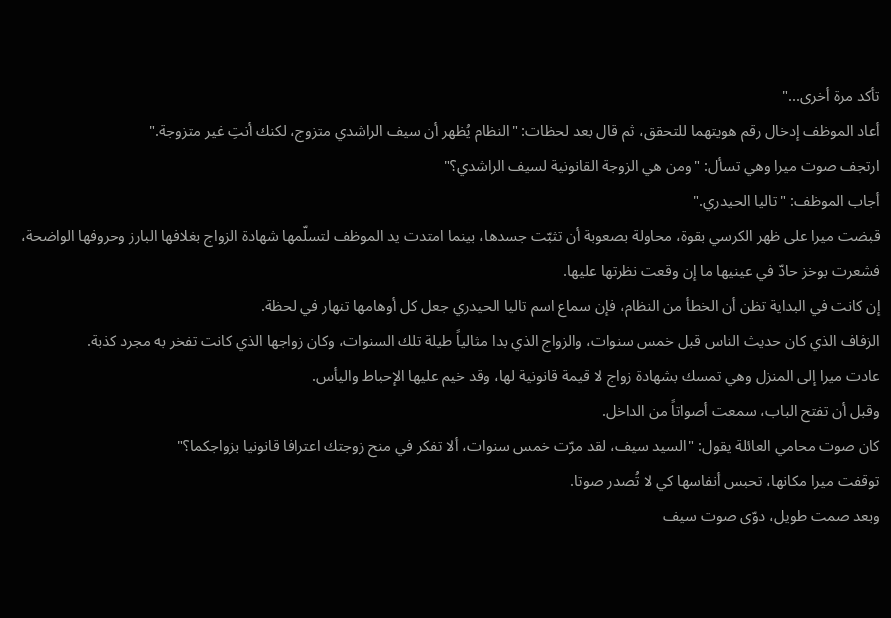تأكد مرة أخرى..."
أعاد الموظف إدخال رقم هويتهما للتحقق، ثم قال بعد لحظات: "النظام يُظهر أن سيف الراشدي متزوج، لكنك أنتِ غير متزوجة."
ارتجف صوت ميرا وهي تسأل: "ومن هي الزوجة القانونية لسيف الراشدي؟"
أجاب الموظف: "تاليا الحيدري."
قبضت ميرا على ظهر الكرسي بقوة، محاولة بصعوبة أن تثبّت جسدها، بينما امتدت يد الموظف لتسلّمها شهادة الزواج بغلافها البارز وحروفها الواضحة، فشعرت بوخز حادّ في عينيها ما إن وقعت نظرتها عليها.
إن كانت في البداية تظن أن الخطأ من النظام، فإن سماع اسم تاليا الحيدري جعل كل أوهامها تنهار في لحظة.
الزفاف الذي كان حديث الناس قبل خمس سنوات، والزواج الذي بدا مثالياً طيلة تلك السنوات، وكان زواجها الذي كانت تفخر به مجرد كذبة.
عادت ميرا إلى المنزل وهي تمسك بشهادة زواج لا قيمة قانونية لها، وقد خيم عليها الإحباط واليأس.
وقبل أن تفتح الباب، سمعت أصواتاً من الداخل.
كان صوت محامي العائلة يقول: "السيد سيف، لقد مرّت خمس سنوات، ألا تفكر في منح زوجتك اعترافا قانونيا بزواجكما؟"
توقفت ميرا مكانها، تحبس أنفاسها كي لا تُصدر صوتا.
وبعد صمت طويل، دوّى صوت سيف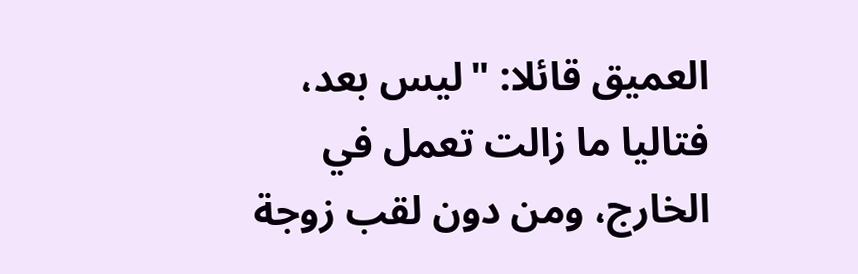العميق قائلا: "ليس بعد، فتاليا ما زالت تعمل في الخارج، ومن دون لقب زوجة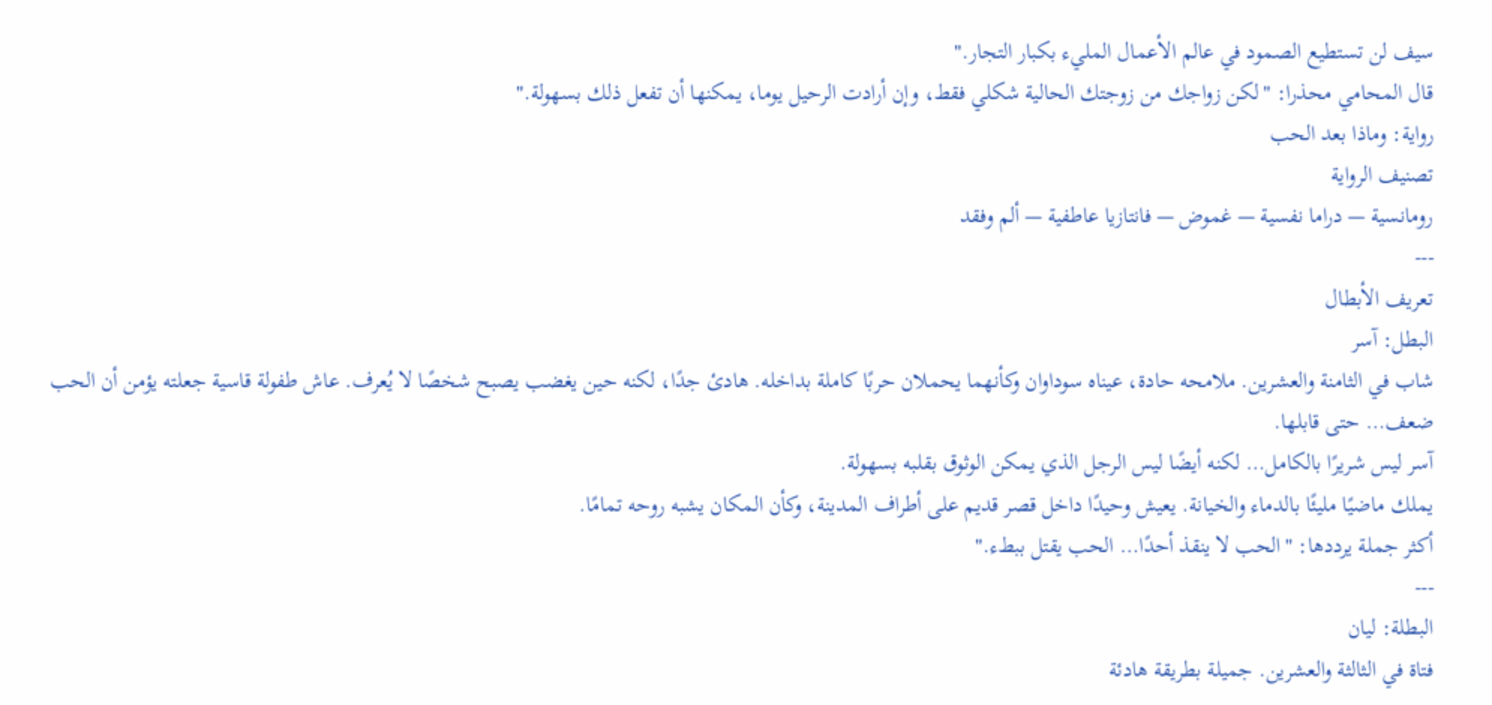سيف لن تستطيع الصمود في عالم الأعمال المليء بكبار التجار."
قال المحامي محذرا: "لكن زواجك من زوجتك الحالية شكلي فقط، وإن أرادت الرحيل يوما، يمكنها أن تفعل ذلك بسهولة."
رواية: وماذا بعد الحب
تصنيف الرواية
رومانسية — دراما نفسية — غموض — فانتازيا عاطفية — ألم وفقد
---
تعريف الأبطال
البطل: آسر
شاب في الثامنة والعشرين. ملامحه حادة، عيناه سوداوان وكأنهما يحملان حربًا كاملة بداخله. هادئ جدًا، لكنه حين يغضب يصبح شخصًا لا يُعرف. عاش طفولة قاسية جعلته يؤمن أن الحب ضعف… حتى قابلها.
آسر ليس شريرًا بالكامل… لكنه أيضًا ليس الرجل الذي يمكن الوثوق بقلبه بسهولة.
يملك ماضيًا مليئًا بالدماء والخيانة. يعيش وحيدًا داخل قصر قديم على أطراف المدينة، وكأن المكان يشبه روحه تمامًا.
أكثر جملة يرددها: "الحب لا ينقذ أحدًا… الحب يقتل ببطء."
---
البطلة: ليان
فتاة في الثالثة والعشرين. جميلة بطريقة هادئة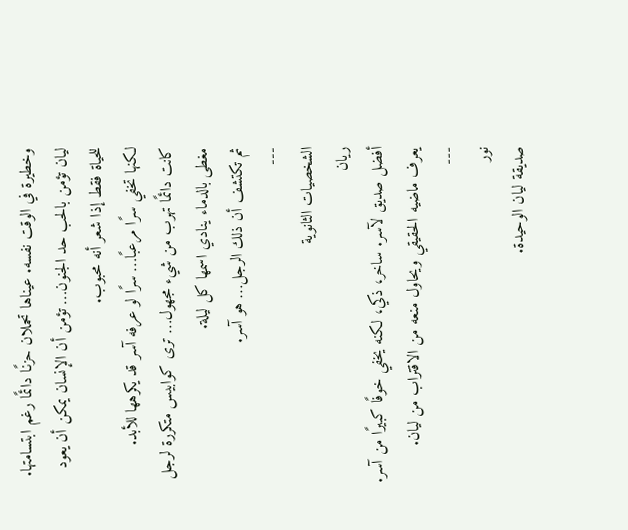وخطيرة في الوقت نفسه. عيناها تحملان حزنًا دائمًا رغم ابتسامتها.
ليان تؤمن بالحب حد الجنون… تؤمن أن الإنسان يمكن أن يعود للحياة فقط إذا شعر أنه محبوب.
لكنها تخفي سرًا مرعبًا… سرًا لو عرفه آسر قد يكرهها للأبد.
كانت دائمًا تهرب من شيء مجهول… ترى كوابيس متكررة لرجل مغطى بالدماء ينادي اسمها كل ليلة.
ثم تكتشف أن ذلك الرجل… هو آسر.
---
الشخصيات الثانوية
ريان
أفضل صديق لآسر. ساخر، ذكي، لكنه يخفي خوفًا كبيرًا من آسر. يعرف ماضيه الحقيقي ويحاول منعه من الاقتراب من ليان.
---
نور
صديقة ليان الوحيدة.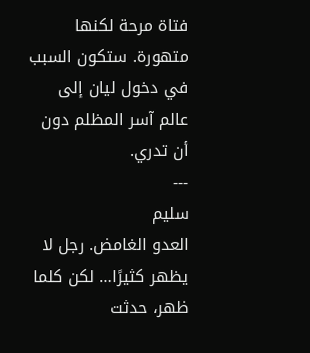فتاة مرحة لكنها متهورة. ستكون السبب في دخول ليان إلى عالم آسر المظلم دون أن تدري.
---
سليم
العدو الغامض. رجل لا يظهر كثيرًا… لكن كلما ظهر، حدثت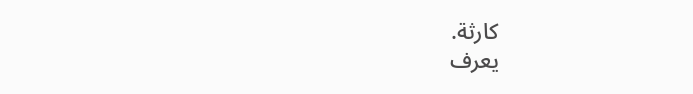كارثة.
يعرف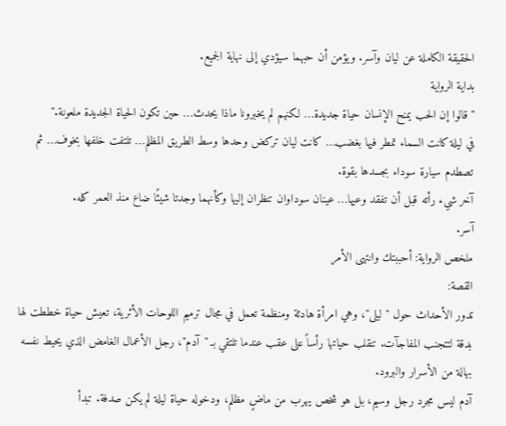الحقيقة الكاملة عن ليان وآسر. ويؤمن أن حبهما سيؤدي إلى نهاية الجميع.
بداية الرواية
"قالوا إن الحب يمنح الإنسان حياة جديدة… لكنهم لم يخبرونا ماذا يحدث… حين تكون الحياة الجديدة ملعونة."
في ليلة كانت السماء تمطر فيها بغضب… كانت ليان تركض وحدها وسط الطريق المظلم… تلتفت خلفها بخوف… ثم تصطدم سيارة سوداء بجسدها بقوة.
آخر شيء رأته قبل أن تفقد وعيها… عينان سوداوان تنظران إليها وكأنهما وجدتا شيئًا ضاع منذ العمر كله.
آسر.
ملخص الرواية: أحببتك وانتهى الأمر
القصة:
تدور الأحداث حول "ليلى"، وهي امرأة هادئة ومنظمة تعمل في مجال ترميم اللوحات الأثرية، تعيش حياة خططت لها بدقة لتتجنب المفاجآت. تنقلب حياتها رأساً على عقب عندما تلتقي بـ "آدم"، رجل الأعمال الغامض الذي يحيط نفسه بهالة من الأسرار والبرود.
آدم ليس مجرد رجل وسيم، بل هو شخص يهرب من ماضٍ مظلم، ودخوله حياة ليلة لم يكن صدفة. تبدأ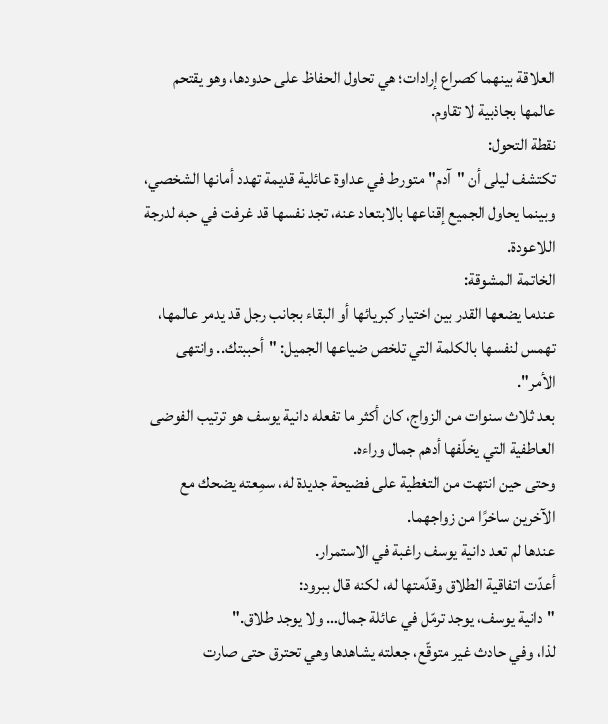العلاقة بينهما كصراع إرادات؛ هي تحاول الحفاظ على حدودها، وهو يقتحم عالمها بجاذبية لا تقاوم.
نقطة التحول:
تكتشف ليلى أن "آدم" متورط في عداوة عائلية قديمة تهدد أمانها الشخصي، وبينما يحاول الجميع إقناعها بالابتعاد عنه، تجد نفسها قد غرفت في حبه لدرجة اللاعودة.
الخاتمة المشوقة:
عندما يضعها القدر بين اختيار كبريائها أو البقاء بجانب رجل قد يدمر عالمها، تهمس لنفسها بالكلمة التي تلخص ضياعها الجميل: "أحببتك.. وانتهى الأمر".
بعد ثلاث سنوات من الزواج، كان أكثر ما تفعله دانية يوسف هو ترتيب الفوضى العاطفية التي يخلّفها أدهم جمال وراءه.
وحتى حين انتهت من التغطية على فضيحة جديدة له، سمِعته يضحك مع الآخرين ساخرًا من زواجهما.
عندها لم تعد دانية يوسف راغبة في الاستمرار.
أعدّت اتفاقية الطلاق وقدّمتها له، لكنه قال ببرود:
"دانية يوسف، يوجد ترمّل في عائلة جمال… ولا يوجد طلاق."
لذا، وفي حادث غير متوقّع، جعلته يشاهدها وهي تحترق حتى صارت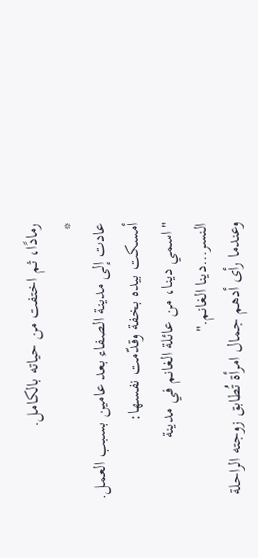رمادًا، ثم اختفت من حياته بالكامل.
*
عادت إلى مدينة الصفاء بعد عامين بسبب العمل. أمسكت بيده بخفة وقدّمت نفسها:
"اسمي دينا، من عائلة الغانم في مدينة النسر…دينا الغانم."
وعندما رأى أدهم جمال امرأة تُطابق زوجته الراحلة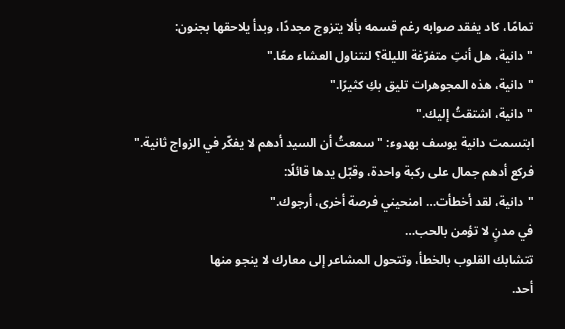تمامًا، كاد يفقد صوابه رغم قسمه بألا يتزوج مجددًا، وبدأ يلاحقها بجنون:
"دانية، هل أنتِ متفرّغة الليلة؟ لنتناول العشاء معًا."
"دانية، هذه المجوهرات تليق بكِ كثيرًا."
"دانية، اشتقتُ إليك."
ابتسمت دانية يوسف بهدوء: "سمعتُ أن السيد أدهم لا يفكّر في الزواج ثانية."
فركع أدهم جمال على ركبة واحدة، وقبّل يدها قائلًا:
"دانية، لقد أخطأت… امنحيني فرصة أخرى، أرجوك."
في مدنٍ لا تؤمن بالحب…
تتشابك القلوب بالخطأ، وتتحول المشاعر إلى معارك لا ينجو منها
أحد.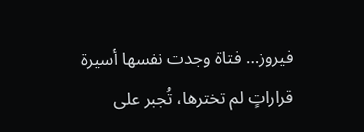فيروز… فتاة وجدت نفسها أسيرة قراراتٍ لم تخترها، تُجبر على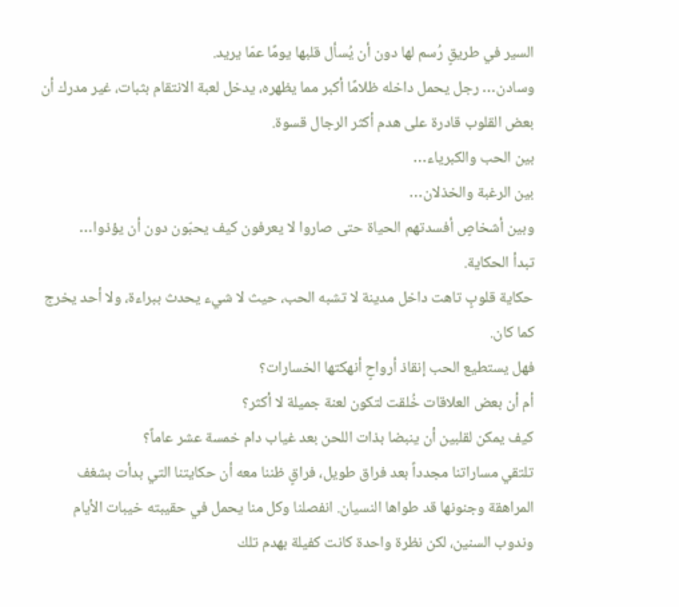السير في طريقٍ رُسم لها دون أن يُسأل قلبها يومًا عمّا يريد.
وسادن… رجل يحمل داخله ظلامًا أكبر مما يظهره، يدخل لعبة الانتقام بثبات، غير مدرك أن بعض القلوب قادرة على هدم أكثر الرجال قسوة.
بين الحب والكبرياء…
بين الرغبة والخذلان…
وبين أشخاصٍ أفسدتهم الحياة حتى صاروا لا يعرفون كيف يحبّون دون أن يؤذوا…
تبدأ الحكاية.
حكاية قلوبٍ تاهت داخل مدينة لا تشبه الحب، حيث لا شيء يحدث ببراءة، ولا أحد يخرج كما كان.
فهل يستطيع الحب إنقاذ أرواحٍ أنهكتها الخسارات؟
أم أن بعض العلاقات خُلقت لتكون لعنة جميلة لا أكثر؟
كيف يمكن لقلبين أن ينبضا بذات اللحن بعد غياب دام خمسة عشر عاماً؟
تلتقي مساراتنا مجدداً بعد فراق طويل، فراقٍ ظننا معه أن حكايتنا التي بدأت بشغف المراهقة وجنونها قد طواها النسيان. انفصلنا وكل منا يحمل في حقيبته خيبات الأيام وندوب السنين، لكن نظرة واحدة كانت كفيلة بهدم تلك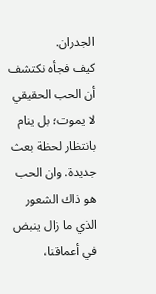الجدران.
كيف فجأه نكتشف أن الحب الحقيقي لا يموت؛ بل ينام بانتظار لحظة بعث جديدة. وان الحب هو ذاك الشعور الذي ما زال ينبض في أعماقنا،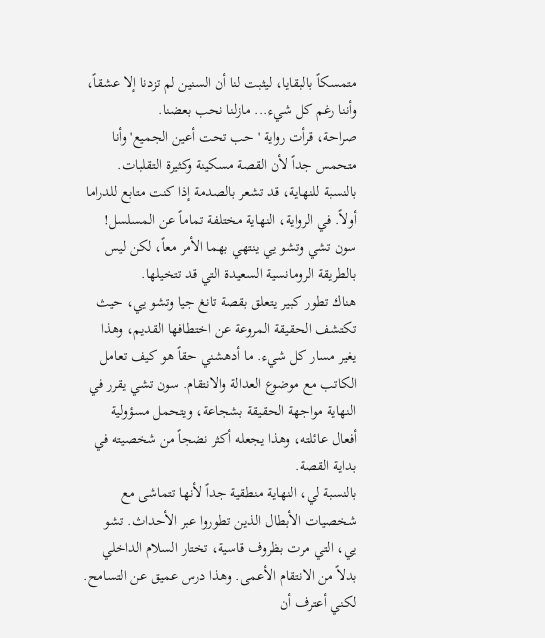متمسكاً بالبقايا، ليثبت لنا أن السنين لم تزدنا إلا عشقاً، وأننا رغم كل شيء... مازلنا نحب بعضنا.
صراحة، قرأت رواية 'حب تحت أعين الجميع' وأنا متحمس جداً لأن القصة مسكينة وكثيرة التقلبات. بالنسبة للنهاية، قد تشعر بالصدمة إذا كنت متابع للدراما أولاً. في الرواية، النهاية مختلفة تماماً عن المسلسل! سون تشي وتشو يي ينتهي بهما الأمر معاً، لكن ليس بالطريقة الرومانسية السعيدة التي قد تتخيلها.
هناك تطور كبير يتعلق بقصة تانغ جيا وتشو يي، حيث تكتشف الحقيقة المروعة عن اختطافها القديم، وهذا يغير مسار كل شيء. ما أدهشني حقاً هو كيف تعامل الكاتب مع موضوع العدالة والانتقام. سون تشي يقرر في النهاية مواجهة الحقيقة بشجاعة، ويتحمل مسؤولية أفعال عائلته، وهذا يجعله أكثر نضجاً من شخصيته في بداية القصة.
بالنسبة لي، النهاية منطقية جداً لأنها تتماشى مع شخصيات الأبطال الذين تطوروا عبر الأحداث. تشو يي، التي مرت بظروف قاسية، تختار السلام الداخلي بدلاً من الانتقام الأعمى. وهذا درس عميق عن التسامح. لكني أعترف أن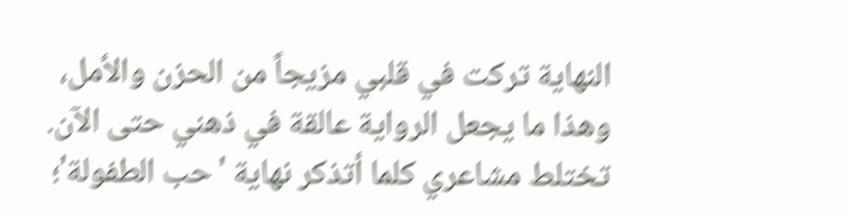النهاية تركت في قلبي مزيجاً من الحزن والأمل، وهذا ما يجعل الرواية عالقة في ذهني حتى الآن.
تختلط مشاعري كلما أتذكر نهاية 'حب الطفولة'؛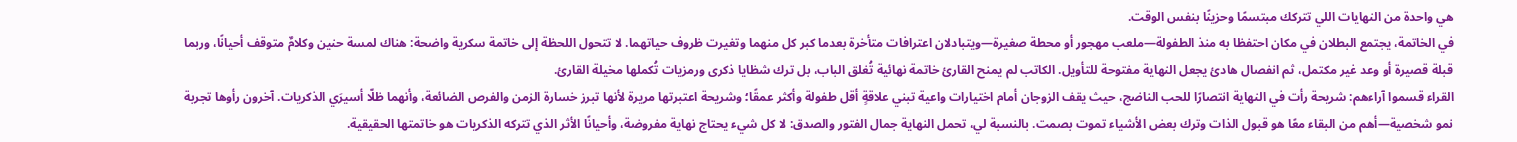هي واحدة من النهايات اللي تتركك مبتسمًا وحزينًا بنفس الوقت.
في الخاتمة، يجتمع البطلان في مكان احتفظا به منذ الطفولة—ملعب مهجور أو محطة صغيرة—ويتبادلان اعترافات متأخرة بعدما كبر كل منهما وتغيرت ظروف حياتهما. لا تتحول اللحظة إلى خاتمة سكرية واضحة: هناك لمسة حنين وكلامٌ متوقف أحيانًا، وربما قبلة قصيرة أو وعد غير مكتمل، ثم انفصال هادئ يجعل النهاية مفتوحة للتأويل. الكاتب لم يمنح القارئ خاتمة نهائية تُغلق الباب، بل ترك شظايا ذكرى ورمزيات تُكملها مخيلة القارئ.
القراء قسموا آراءهم: شريحة رأت في النهاية انتصارًا للحب الناضج، حيث يقف الزوجان أمام اختيارات واعية تبني علاقةٍ أقل طفولة وأكثر عمقًا؛ وشريحة اعتبرتها مريرة لأنها تبرز خسارة الزمن والفرص الضائعة، وأنهما ظلّا أسيرَي الذكريات. آخرون رأوها تجربة نمو شخصية—أهم من البقاء معًا هو قبول الذات وترك بعض الأشياء تموت بصمت. بالنسبة لي، تحمل النهاية جمال الفتور والصدق: لا كل شيء يحتاج نهاية مفروضة، وأحيانًا الأثر الذي تتركه الذكريات هو خاتمتها الحقيقية.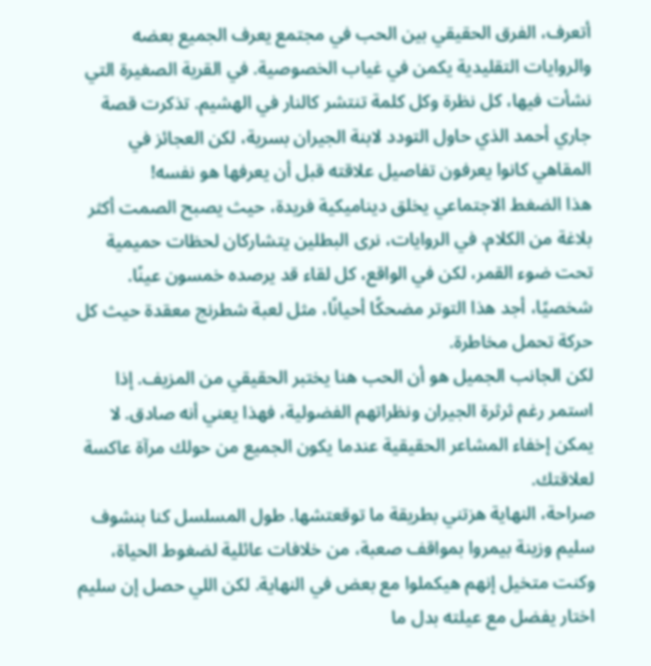أتعرف، الفرق الحقيقي بين الحب في مجتمع يعرف الجميع بعضه والروايات التقليدية يكمن في غياب الخصوصية. في القرية الصغيرة التي نشأت فيها، كل نظرة وكل كلمة تنتشر كالنار في الهشيم. تذكرت قصة جاري أحمد الذي حاول التودد لابنة الجيران بسرية، لكن العجائز في المقاهي كانوا يعرفون تفاصيل علاقته قبل أن يعرفها هو نفسه!
هذا الضغط الاجتماعي يخلق ديناميكية فريدة، حيث يصبح الصمت أكثر بلاغة من الكلام. في الروايات، نرى البطلين يتشاركان لحظات حميمية تحت ضوء القمر، لكن في الواقع، كل لقاء قد يرصده خمسون عينًا. شخصيًا، أجد هذا التوتر مضحكًا أحيانًا، مثل لعبة شطرنج معقدة حيث كل حركة تحمل مخاطرة.
لكن الجانب الجميل هو أن الحب هنا يختبر الحقيقي من المزيف. إذا استمر رغم ثرثرة الجيران ونظراتهم الفضولية، فهذا يعني أنه صادق. لا يمكن إخفاء المشاعر الحقيقية عندما يكون الجميع من حولك مرآة عاكسة لعلاقتك.
صراحة، النهاية هزتني بطريقة ما توقعتشها. طول المسلسل كنا بنشوف سليم وزينة بيمروا بمواقف صعبة، من خلافات عائلية لضغوط الحياة، وكنت متخيل إنهم هيكملوا مع بعض في النهاية. لكن اللي حصل إن سليم اختار يفضل مع عيلته بدل ما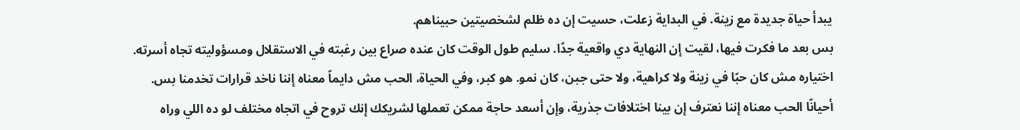يبدأ حياة جديدة مع زينة. في البداية زعلت، حسيت إن ده ظلم لشخصيتين حبيناهم.
بس بعد ما فكرت فيها، لقيت إن النهاية دي واقعية جدًا. سليم طول الوقت كان عنده صراع بين رغبته في الاستقلال ومسؤوليته تجاه أسرته. اختياره مش كان حبًا في زينة ولا كراهية، ولا حتى جبن، كان نمو. هو كبر، وفي الحياة، الحب مش دايماً معناه إننا ناخد قرارات تخدمنا بس. أحيانًا الحب معناه إننا نعترف إن بينا اختلافات جذرية، وإن أسعد حاجة ممكن تعملها لشريكك إنك تروح في اتجاه مختلف لو ده اللي وراه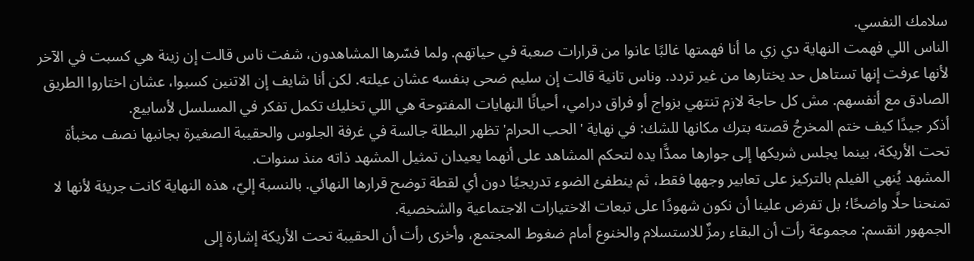سلامك النفسي.
الناس اللي فهمت النهاية دي زي ما أنا فهمتها غالبًا عانوا من قرارات صعبة في حياتهم. ولما فسّرها المشاهدون، شفت ناس قالت إن زينة هي كسبت في الآخر لأنها عرفت إنها تستاهل حد يختارها من غير تردد. وناس تانية قالت إن سليم ضحى بنفسه عشان عيلته. لكن أنا شايف إن الاتنين كسبوا، عشان اختاروا الطريق الصادق مع أنفسهم. مش كل حاجة لازم تنتهي بزواج أو فراق درامي، أحيانًا النهايات المفتوحة هي اللي تخليك تكمل تفكر في المسلسل لأسابيع.
أذكر جيدًا كيف ختم المخرجُ قصته بترك مكانها للشك: في نهاية 'الحب الحرام' تظهر البطلة جالسة في غرفة الجلوس والحقيبة الصغيرة بجانبها نصف مخبأة تحت الأريكة، بينما يجلس شريكها إلى جوارها ممدًّا يده لتحكم المشاهد على أنهما يعيدان تمثيل المشهد ذاته منذ سنوات.
المشهد يُنهي الفيلم بالتركيز على تعابير وجهها فقط، ثم ينطفئ الضوء تدريجيًا دون أي لقطة توضح قرارها النهائي. بالنسبة إليّ، هذه النهاية كانت جريئة لأنها لا تمنحنا حلًا واضحًا؛ بل تفرض علينا أن نكون شهودًا على تبعات الاختيارات الاجتماعية والشخصية.
الجمهور انقسم: مجموعة رأت أن البقاء رمزٌ للاستسلام والخنوع أمام ضغوط المجتمع، وأخرى رأت أن الحقيبة تحت الأريكة إشارة إلى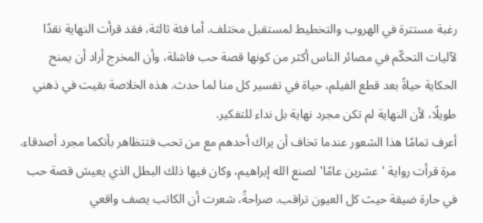رغبة مستترة في الهروب والتخطيط لمستقبل مختلف. أما فئة ثالثة، فقد قرأت النهاية نقدًا لآليات التحكّم في مصائر الناس أكثر من كونها قصة حب فاشلة، وأن المخرج أراد أن يمنح الحكاية حياةً بعد قطع الفيلم، حياة في تفسير كل منا لما حدث. هذه الخلاصة بقيت في ذهني طويلًا، لأن النهاية لم تكن مجرد نهاية بل نداء للتفكير.
أعرف تمامًا هذا الشعور عندما تخاف أن يراك أحدهم مع من تحب فتتظاهر بأنكما مجرد أصدقاء. مرة قرأت رواية 'عشرين عامًا' لصنع الله إبراهيم، وكان فيها ذلك البطل الذي يعيش قصة حب في حارة ضيقة حيث كل العيون تراقب. صراحةً، شعرت أن الكاتب يصف واقعي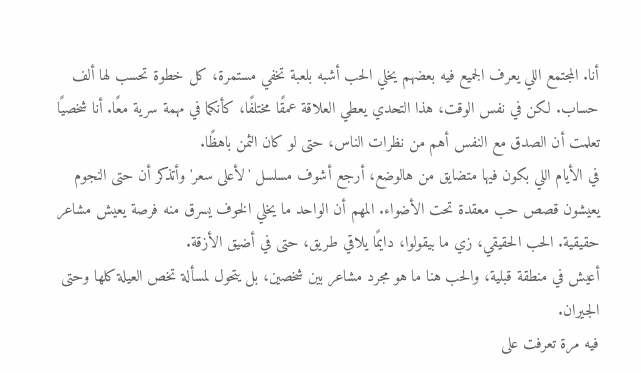أنا. المجتمع اللي يعرف الجميع فيه بعضهم يخلي الحب أشبه بلعبة تخفي مستمرة، كل خطوة تحسب لها ألف حساب. لكن في نفس الوقت، هذا التحدي يعطي العلاقة عمقًا مختلفًا، كأنكما في مهمة سرية معًا. أنا شخصيًا تعلمت أن الصدق مع النفس أهم من نظرات الناس، حتى لو كان الثمن باهظًا.
في الأيام اللي بكون فيها متضايق من هالوضع، أرجع أشوف مسلسل 'لأعلى سعر' وأتذكر أن حتى النجوم يعيشون قصص حب معقدة تحت الأضواء. المهم أن الواحد ما يخلي الخوف يسرق منه فرصة يعيش مشاعر حقيقية. الحب الحقيقي، زي ما بيقولوا، دايمًا يلاقي طريق، حتى في أضيق الأزقة.
أعيش في منطقة قبلية، والحب هنا ما هو مجرد مشاعر بين شخصين، بل يتحول لمسألة تخص العيلة كلها وحتى الجيران.
فيه مرة تعرفت على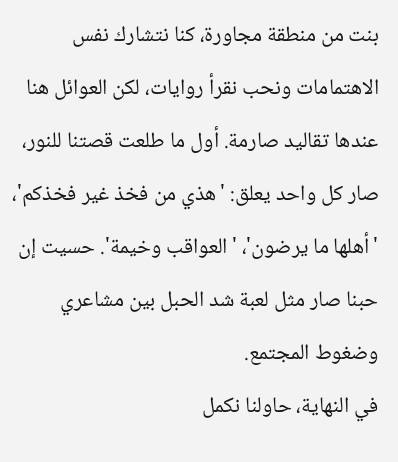بنت من منطقة مجاورة، كنا نتشارك نفس الاهتمامات ونحب نقرأ روايات، لكن العوائل هنا عندها تقاليد صارمة. أول ما طلعت قصتنا للنور، صار كل واحد يعلق: 'هذي من فخذ غير فخذكم'، 'أهلها ما يرضون'، 'العواقب وخيمة'. حسيت إن حبنا صار مثل لعبة شد الحبل بين مشاعري وضغوط المجتمع.
في النهاية، حاولنا نكمل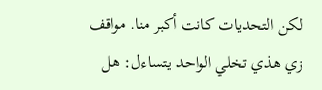لكن التحديات كانت أكبر منا. مواقف زي هذي تخلي الواحد يتساءل: هل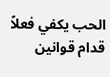الحب يكفي فعلاً قدام قوانين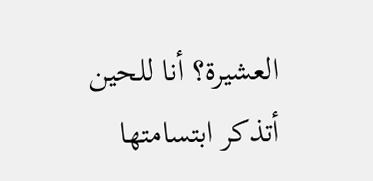العشيرة؟ أنا للحين أتذكر ابتسامتها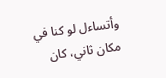وأتساءل لو كنا في مكان ثاني، كان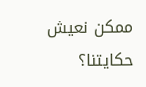ممكن نعيش حكايتنا؟